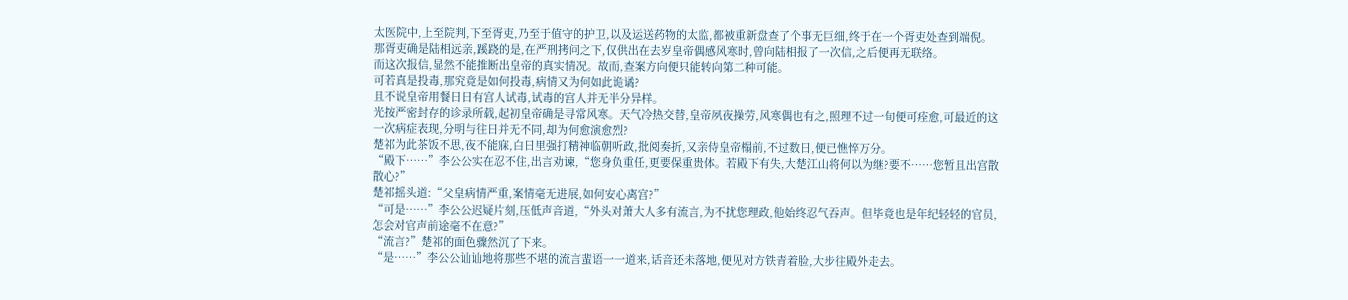太医院中,上至院判,下至胥吏,乃至于值守的护卫,以及运送药物的太监,都被重新盘查了个事无巨细,终于在一个胥吏处查到端倪。
那胥吏确是陆相远亲,蹊跷的是,在严刑拷问之下,仅供出在去岁皇帝偶感风寒时,曾向陆相报了一次信,之后便再无联络。
而这次报信,显然不能推断出皇帝的真实情况。故而,查案方向便只能转向第二种可能。
可若真是投毒,那究竟是如何投毒,病情又为何如此诡谲?
且不说皇帝用餐日日有宫人试毒,试毒的宫人并无半分异样。
光按严密封存的诊录所载,起初皇帝确是寻常风寒。天气冷热交替,皇帝夙夜操劳,风寒偶也有之,照理不过一旬便可痊愈,可最近的这一次病症表现,分明与往日并无不同,却为何愈演愈烈?
楚祁为此茶饭不思,夜不能寐,白日里强打精神临朝听政,批阅奏折,又亲侍皇帝榻前,不过数日,便已憔悴万分。
“殿下……”李公公实在忍不住,出言劝谏,“您身负重任,更要保重贵体。若殿下有失,大楚江山将何以为继?要不……您暂且出宫散散心?”
楚祁摇头道:“父皇病情严重,案情毫无进展,如何安心离宫?”
“可是……”李公公迟疑片刻,压低声音道,“外头对萧大人多有流言,为不扰您理政,他始终忍气吞声。但毕竟也是年纪轻轻的官员,怎会对官声前途毫不在意?”
“流言?”楚祁的面色骤然沉了下来。
“是……”李公公讪讪地将那些不堪的流言蜚语一一道来,话音还未落地,便见对方铁青着脸,大步往殿外走去。